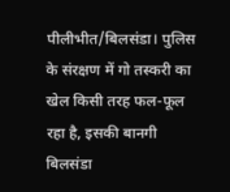पीलीभीत/बिलसंडा। पुलिस के संरक्षण में गो तस्करी का खेल किसी तरह फल-फूल रहा है, इसकी बानगी बिलसंडा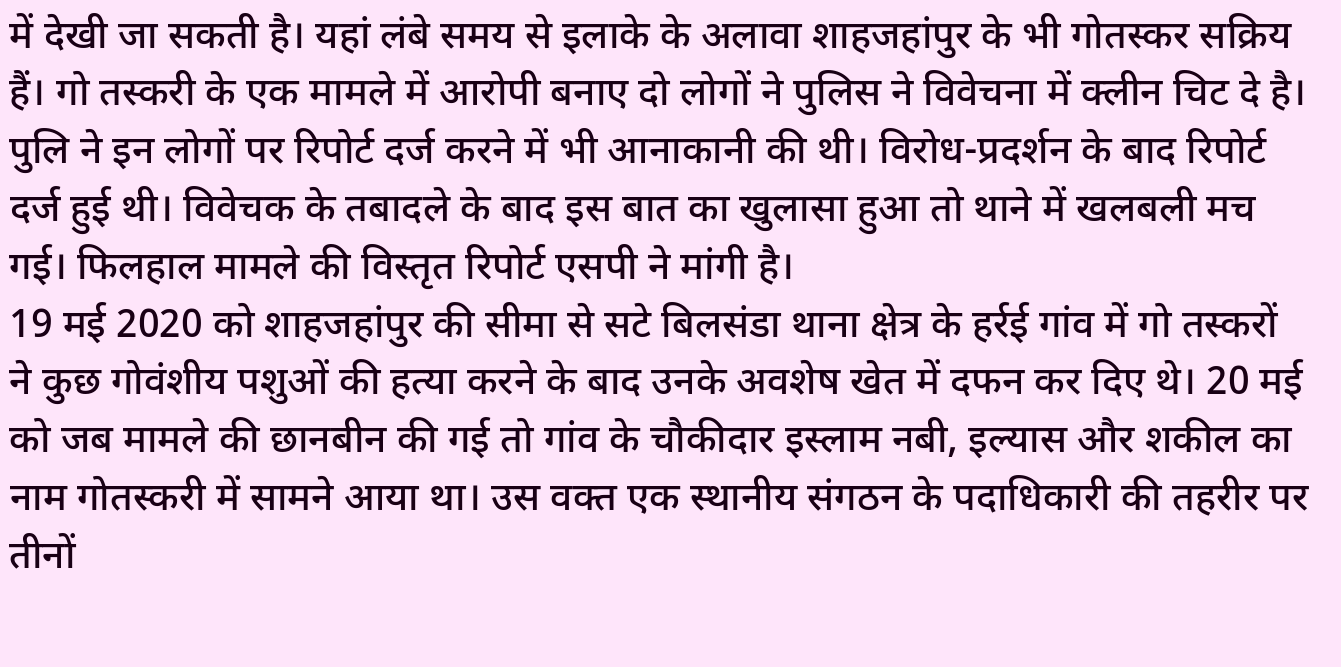में देखी जा सकती है। यहां लंबे समय से इलाके के अलावा शाहजहांपुर के भी गोतस्कर सक्रिय हैं। गो तस्करी के एक मामले में आरोपी बनाए दो लोगों ने पुलिस ने विवेचना में क्लीन चिट दे है। पुलि ने इन लोगों पर रिपोर्ट दर्ज करने में भी आनाकानी की थी। विरोध-प्रदर्शन के बाद रिपोर्ट दर्ज हुई थी। विवेचक के तबादले के बाद इस बात का खुलासा हुआ तो थाने में खलबली मच गई। फिलहाल मामले की विस्तृत रिपोर्ट एसपी ने मांगी है।
19 मई 2020 को शाहजहांपुर की सीमा से सटे बिलसंडा थाना क्षेत्र के हर्रई गांव में गो तस्करों ने कुछ गोवंशीय पशुओं की हत्या करने के बाद उनके अवशेष खेत में दफन कर दिए थे। 20 मई को जब मामले की छानबीन की गई तो गांव के चौकीदार इस्लाम नबी, इल्यास और शकील का नाम गोतस्करी में सामने आया था। उस वक्त एक स्थानीय संगठन के पदाधिकारी की तहरीर पर तीनों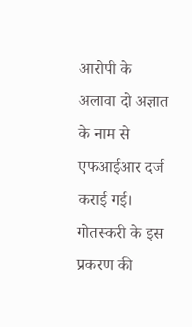आरोपी के अलावा दो अज्ञात के नाम से एफआईआर दर्ज कराई गई। गोतस्करी के इस प्रकरण की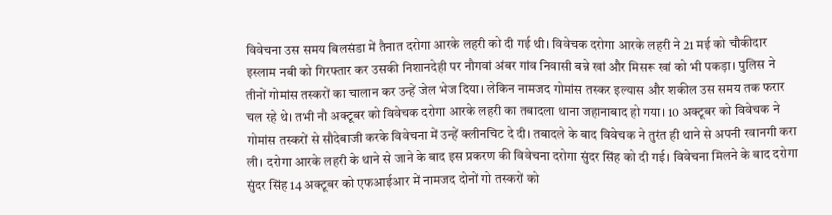विवेचना उस समय बिलसंडा में तैनात दरोगा आरके लहरी को दी गई थी। विवेचक दरोगा आरके लहरी ने 21 मई को चौकीदार इस्लाम नबी को गिरफ्तार कर उसकी निशानदेही पर नौगवां अंबर गांव निवासी बन्ने खां और मिसरू खां को भी पकड़ा। पुलिस ने तीनों गोमांस तस्करों का चालान कर उन्हें जेल भेज दिया। लेकिन नामजद गोमांस तस्कर इल्यास और शकील उस समय तक फरार चल रहे थे। तभी नौ अक्टूबर को विवेचक दरोगा आरके लहरी का तबादला थाना जहानाबाद हो गया। 10 अक्टूबर को विवेचक ने गोमांस तस्करों से सौदेबाजी करके विवेचना में उन्हें क्लीनचिट दे दी। तबादले के बाद विवेचक ने तुरंत ही थाने से अपनी रवानगी करा ली। दरोगा आरके लहरी के थाने से जाने के बाद इस प्रकरण की विवेचना दरोगा सुंदर सिंह को दी गई। विवेचना मिलने के बाद दरोगा सुंदर सिंह 14 अक्टूबर को एफआईआर में नामजद दोनों गो तस्करों को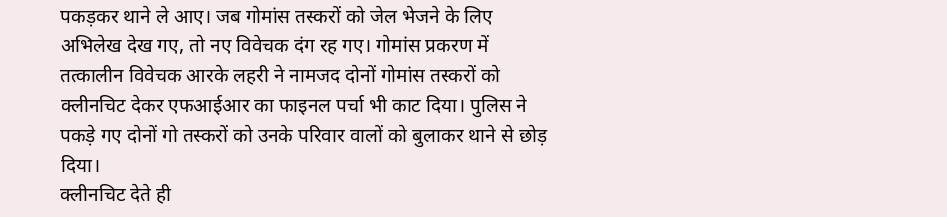पकड़कर थाने ले आए। जब गोमांस तस्करों को जेल भेजने के लिए अभिलेख देख गए, तो नए विवेचक दंग रह गए। गोमांस प्रकरण में तत्कालीन विवेचक आरके लहरी ने नामजद दोनों गोमांस तस्करों को क्लीनचिट देकर एफआईआर का फाइनल पर्चा भी काट दिया। पुलिस ने पकड़े गए दोनों गो तस्करों को उनके परिवार वालों को बुलाकर थाने से छोड़ दिया।
क्लीनचिट देते ही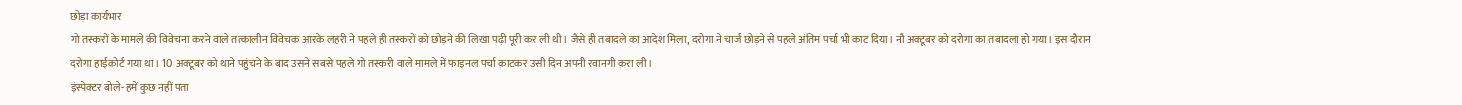छोड़ा कार्यभार
गो तस्करों के मामले की विवेचना करने वाले तत्कालीन विवेचक आरके लहरी ने पहले ही तस्करों को छोड़ने की लिखा पढ़ी पूरी कर ली थी। जैसे ही तबादले का आदेश मिला, दरोगा ने चार्ज छोड़ने से पहले अंतिम पर्चा भी काट दिया। नौ अक्टूबर को दरोगा का तबादला हो गया। इस दौरान दरोगा हाईकोर्ट गया था। 10 अक्टूबर को थाने पहुंचने के बाद उसने सबसे पहले गो तस्करी वाले मामले में फाइनल पर्चा काटकर उसी दिन अपनी रवानगी करा ली।
इंस्पेक्टर बोले- हमें कुछ नहीं पता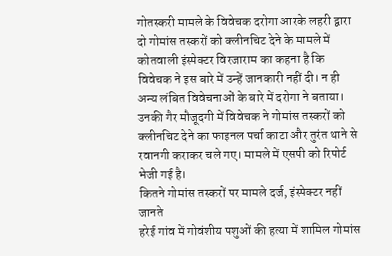गोतस्करी मामले के विवेचक दरोगा आरके लहरी द्वारा दो गोमांस तस्करों को क्लीनचिट देने के मामले में कोतवाली इंस्पेक्टर विरजाराम का कहना है कि विवेचक ने इस बारे में उन्हें जानकारी नहीं दी। न ही अन्य लंबित विवेचनाओं के बारे में दरोगा ने बताया। उनकी गैर मौजूदगी में विवेचक ने गोमांस तस्करों को क्लीनचिट देने का फाइनल पर्चा काटा और तुरंत थाने से रवानगी कराकर चले गए। मामले में एसपी को रिपोर्ट भेजी गई है।
कितने गोमांस तस्करों पर मामले दर्ज, इंस्पेक्टर नहीं जानते
हरेई गांव में गोवंशीय पशुओं की हत्या में शामिल गोमांस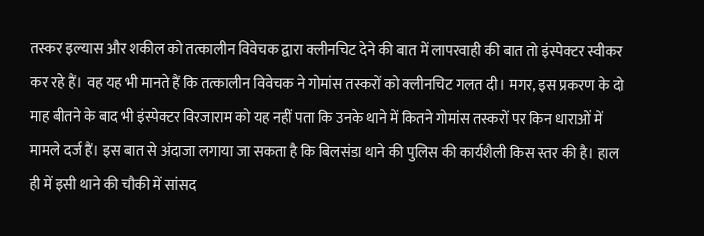तस्कर इल्यास और शकील को तत्कालीन विवेचक द्वारा क्लीनचिट देने की बात में लापरवाही की बात तो इंस्पेक्टर स्वीकर कर रहे हैं। वह यह भी मानते हैं कि तत्कालीन विवेचक ने गोमांस तस्करों को क्लीनचिट गलत दी। मगर, इस प्रकरण के दो माह बीतने के बाद भी इंस्पेक्टर विरजाराम को यह नहीं पता कि उनके थाने में कितने गोमांस तस्करों पर किन धाराओं में मामले दर्ज हैं। इस बात से अंदाजा लगाया जा सकता है कि बिलसंडा थाने की पुलिस की कार्यशैली किस स्तर की है। हाल ही में इसी थाने की चौकी में सांसद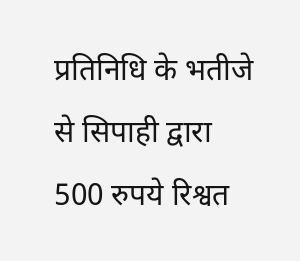प्रतिनिधि के भतीजे से सिपाही द्वारा 500 रुपये रिश्वत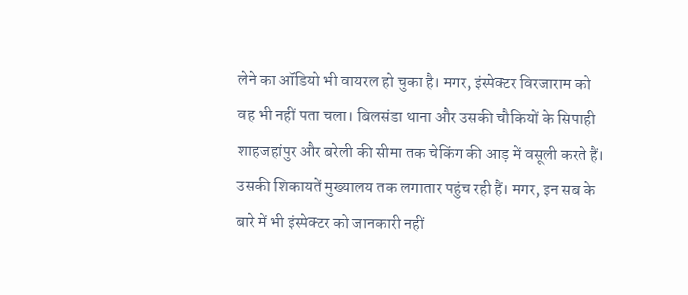लेने का ऑडियो भी वायरल हो चुका है। मगर, इंस्पेक्टर विरजाराम को वह भी नहीं पता चला। बिलसंडा थाना और उसकी चौकियों के सिपाही शाहजहांपुर और बरेली की सीमा तक चेकिंग की आड़ में वसूली करते हैं। उसकी शिकायतें मुख्यालय तक लगातार पहुंच रही हैं। मगर, इन सब के बारे में भी इंस्पेक्टर को जानकारी नहीं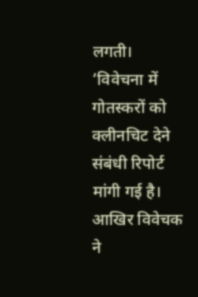लगती।
‘विवेचना में गोतस्करों को क्लीनचिट देने संबंधी रिपोर्ट मांगी गई है। आखिर विवेचक ने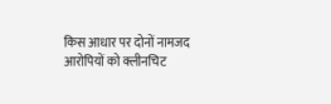किस आधार पर दोनों नामजद आरोपियों को क्लीनचिट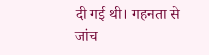दी गई थी। गहनता से जांच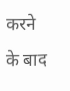करने के बाद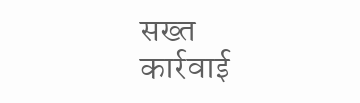सख्त कार्रवाई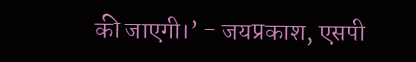की जाएगी।’ - जयप्रकाश, एसपी